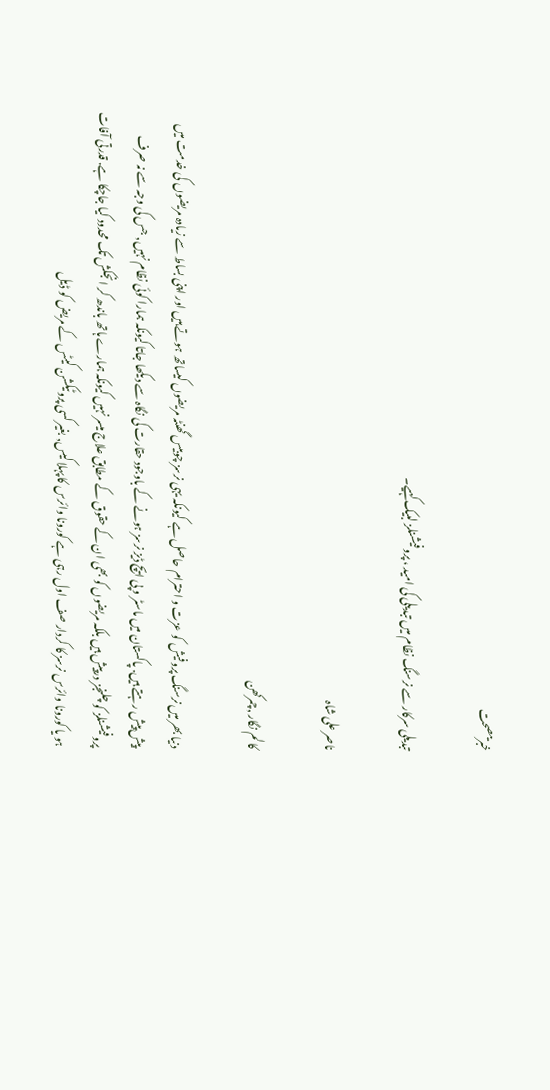خبریںصحت

تبدیلی سرکار سے نرسنگ نظام میں تبدیلی کی امید ، پروفیشنلز لبیک کہیے۔

ناصر علی شاہ

کالم نگار ,چمرکھن

دنیا بھر میں نرسنگ پروفیش کو عزت و احترام حاصل ہے کیونکہ یہی نرسز چوبیس گھنٹہ مریضوں کیساتھ ہوتے ہیں اور اپنی بساط سے زیادہ مریضوں کی خدمت میں پیش پیش رہتے ہیں. پاکستان میں ماسٹر و پی ایچ ڈیز نرسز ہونے کے باوجود حقارت کی نگاہ سے دیکھا جاتا کیونکہ ہمارا کوئی نظام نہیں, جس کی وجہ سے نہ صرف پروفیشنلز کو چلنجز درپیش ہیں بلکہ مریضوں کو بھی ان کے حقوق کے مطابق علاج میسر نہیں کیونکہ ہمارے ہاتھ باندھ کر انجکش تک محدود کیا جاچکا ہے. قدرتی آفات ہو یا کورونا وائرس نرسز کا کردار صف اول رہی ہے کورونا وائرس کا پہلا کیس, بغیر کسی پروٹیکشن کیٹس کے مریض کو ڈیل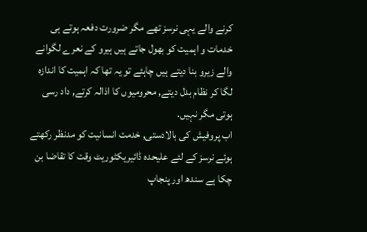کرنے والے یہی نرسز تھے مگر ضرورت دفعہ ہوتے ہی خدمات و اہمیت کو بھول جاتے ہیں ہیرو کے نعرے لگوانے والے زیرو بنا دیتے ہیں چاہئے تو یہ تھا کہ اہمیت کا اندازہ لگا کر نظام بدل دیتے, محرومیوں کا اذالہ کرتے, داد رسی ہوتی مگر نہیں.
اب پروفیش کی بالادستی, خدمت انسانیت کو مدنظر رکھتے ہوئے نرسز کے لئے علیحدہ ڈائیریکٹوریٹ وقت کا تقاضا بن چکا ہے سندھ اور پنجاپ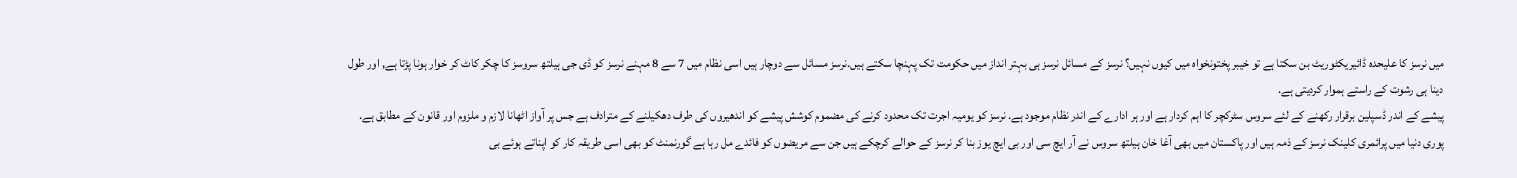میں نرسز کا علیحدہ ڈائیریکٹوریٹ بن سکتا ہے تو خیبر پختونخواہ میں کیوں نہیں؟ نرسز کے مسائل نرسز ہی بہتر انداز میں حکومت تک پہنچا سکتے ہیں.نرسز مسائل سے دوچار ہیں اسی نظام میں 7 سے 8 مہنے نرسز کو ڈی جی ہیلتھ سروسز کا چکر کاٹ کر خوار ہونا پڑتا ہے, اور طول دینا ہی رشوت کے راستے ہموار کردیتی ہے.
پیشے کے اندر ڈسپلین برقرار رکھنے کے لئے سروس سٹرکچر کا اہم کردار ہے اور ہر ادارے کے اندر نظام موجود ہے. نرسز کو یومیہ اجرت تک محدود کرنے کی مضموم کوشش پیشے کو اندھیروں کی طرف دھکیلنے کے مترادف ہے جس پر آواز اٹھانا لازم و ملزوم اور قانون کے مطابق ہے. پوری دنیا میں پرائمری کلینک نرسز کے ذمہ ہیں اور پاکستان میں بھی آغا خان ہیلتھ سروس نے آر ایچ سی اور بی ایچ یوز بنا کر نرسز کے حوالے کرچکے ہیں جن سے مریضوں کو فائدے مل رہا ہے گورنمنٹ کو بھی اسی طریقہ کار کو اپناتے ہوئے بی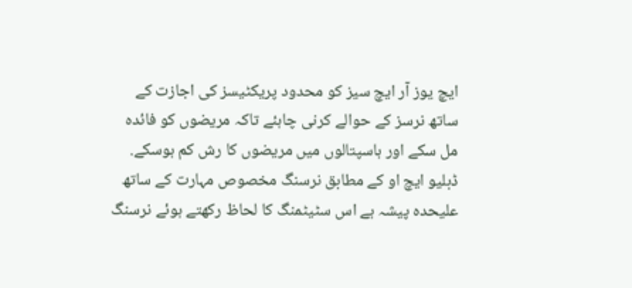ایچ یوز آر ایچ سیز کو محدود پریکٹیسز کی اجازت کے ساتھ نرسز کے حوالے کرنی چاہئے تاکہ مریضوں کو فائدہ مل سکے اور ہاسپتالوں میں مریضوں کا رش کم ہوسکے.
ڈبلیو ایچ او کے مطابق نرسنگ مخصوص مہارت کے ساتھ علیحدہ پیشہ ہے اس سٹیٹمنگ کا لحاظ رکھتے ہوئے نرسنگ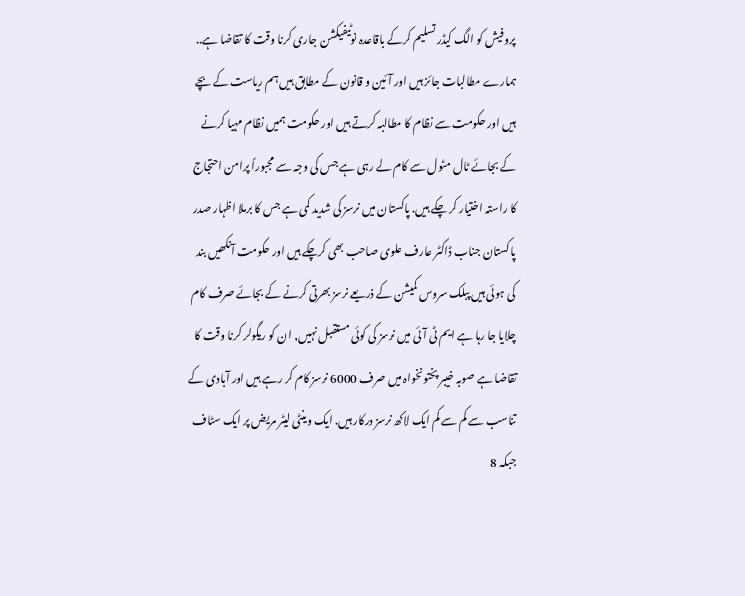پروفیش کو الگ کیڈر تسلیم کرکے باقاعدہ نوٹیفیکشن جاری کرنا وقت کا تقاضا ہے..
ہمارے مطالبات جائز ہیں اور آئین و قانون کے مطابق ہیں ہم ریاست کے بچے ہیں اور حکومت سے نظام کا مطالبہ کرتے ہیں اور حکومت ہمیں نظام مہیا کرنے کے بجائے ٹال مٹول سے کام لے رہی ہے جس کی وجہ سے مجبوراً پرامن احتجاج کا راستہ اختیار کر چکے ہیں. پاکستان میں نرسز کی شدید کمی ہے جس کا برملا اظہار صدر پاکستان جناب ڈاکٹر عارف علوی صاحب بھی کرچکے ہیں اور حکومت آنکھیں بند کی ہوئی ہیں پبلک سروس کمیشن کے ذریعے نرسز بھرتی کرنے کے بجائے صرف کام چلایا جا رہا ہے ایم ٹی آئی میں نرسز کی کوئی مستقبل نہیں, ان کو ریگولر کرنا وقت کا تقاضا ہے صوبہ خیبر پختونخواہ میں صرف 6000 نرسز کام کر رہے ہیں اور آبادی کے تناسب سے کم سے کم ایک لاکھ نرسز درکار ہیں. ایک وینٹی لیٹر مریض پر ایک سٹاف جبکہ 8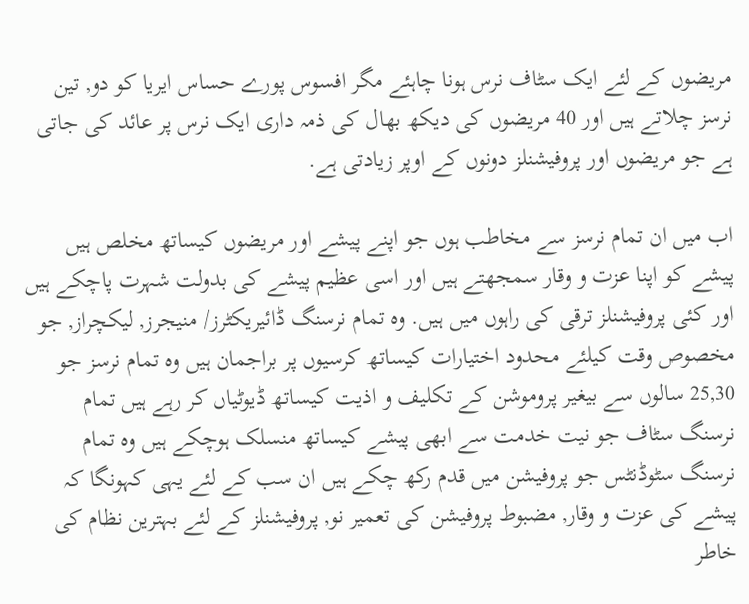مریضوں کے لئے ایک سٹاف نرس ہونا چاہئے مگر افسوس پورے حساس ایریا کو دو, تین نرسز چلاتے ہیں اور 40 مریضوں کی دیکھ بھال کی ذمہ داری ایک نرس پر عائد کی جاتی ہے جو مریضوں اور پروفیشنلز دونوں کے اوپر زیادتی ہے.

اب میں ان تمام نرسز سے مخاطب ہوں جو اپنے پیشے اور مریضوں کیساتھ مخلص ہیں پیشے کو اپنا عزت و وقار سمجھتے ہیں اور اسی عظیم پیشے کی بدولت شہرت پاچکے ہیں اور کئی پروفیشنلز ترقی کی راہوں میں ہیں. وہ تمام نرسنگ ڈائیریکٹرز/ منیجرز, لیکچراز, جو مخصوص وقت کیلئے محدود اختیارات کیساتھ کرسیوں پر براجمان ہیں وہ تمام نرسز جو 25,30 سالوں سے بیغیر پروموشن کے تکلیف و اذیت کیساتھ ڈیوٹیاں کر رہے ہیں تمام نرسنگ سٹاف جو نیت خدمت سے ابھی پیشے کیساتھ منسلک ہوچکے ہیں وہ تمام نرسنگ سٹوڈنٹس جو پروفیشن میں قدم رکھ چکے ہیں ان سب کے لئے یہی کہونگا کہ پیشے کی عزت و وقار, مضبوط پروفیشن کی تعمیر نو, پروفیشنلز کے لئے بہترین نظام کی خاطر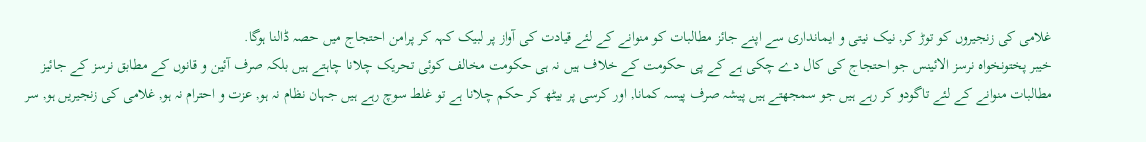غلامی کی زنجیروں کو توڑ کر, نیک نیتی و ایمانداری سے اپنے جائز مطالبات کو منوانے کے لئے قیادت کی آواز پر لبیک کہہ کر پرامن احتجاج میں حصہ ڈالنا ہوگا.
خیبر پختونخواہ نرسز الائینس جو احتجاج کی کال دے چکی ہے کے پی حکومت کے خلاف ہیں نہ ہی حکومت مخالف کوئی تحریک چلانا چاہتے ہیں بلکہ صرف آئین و قانوں کے مطابق نرسز کے جائیز مطالبات منوانے کے لئے تاگودو کر رہے ہیں جو سمجھتے ہیں پیشہ صرف پیسہ کمانا, اور کرسی پر بیٹھ کر حکم چلانا ہے تو غلط سوچ رہے ہیں جہان نظام نہ ہو, عزت و احترام نہ ہو, غلامی کی زنجیریں ہو, سر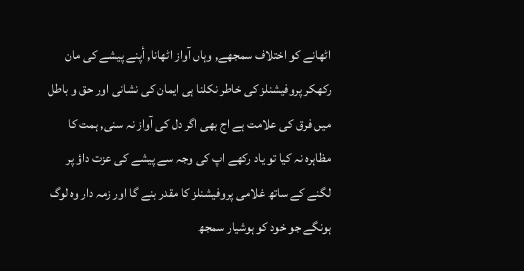اٹھانے کو اختلاف سمجھے, وہاں آواز اٹھانا, أپنے پیشے کی مان رکھکر پروفیشنلز کی خاطر نکلنا ہی ایمان کی نشانی اور حق و باطل میں فرق کی علامت ہے اج بھی اگر دل کی آواز نہ سنی, ہمت کا مظاہرہ نہ کیا تو یاد رکھے اپ کی وجہ سے پیشے کی عزت داؤ پر لگنے کے ساتھ غلامی پروفیشنلز کا مقدر بنے گا اور زمہ دار وہ لوگ ہونگے جو خود کو ہوشیار سمجھ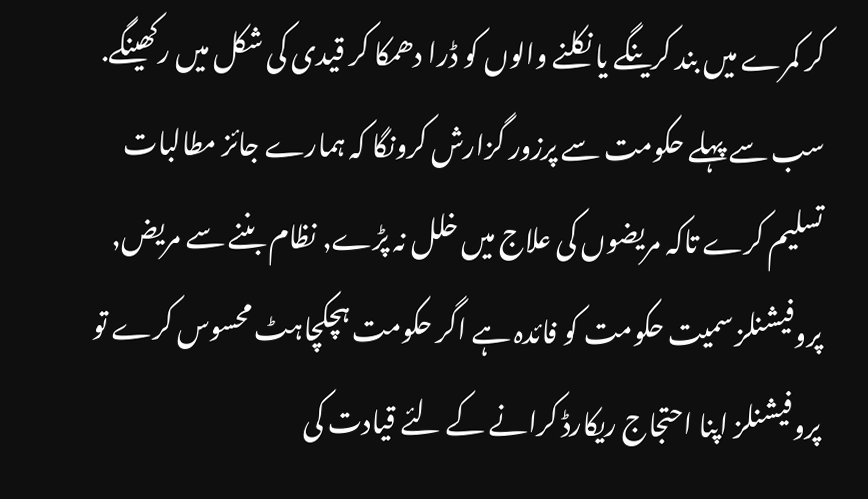کر کمرے میں بند کرینگے یا نکلنے والوں کو ڈرا دھمکا کر قیدی کی شکل میں رکھینگے.
سب سے پہلے حکومت سے پرزور گزارش کرونگا کہ ہمارے جائز مطالبات تسلیم کرے تاکہ مریضوں کی علاج میں خلل نہ پڑے, نظام بننے سے مریض, پروفیشنلز سمیت حکومت کو فائدہ ہے اگر حکومت ہچکچاہٹ محسوس کرے تو پروفیشنلز اپنا احتجاج ریکارڈ کرانے کے لئے قیادت کی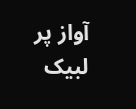آواز پر لبیک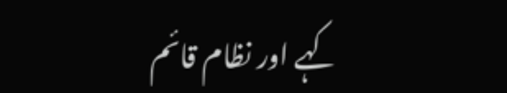کہے اور نظام قائم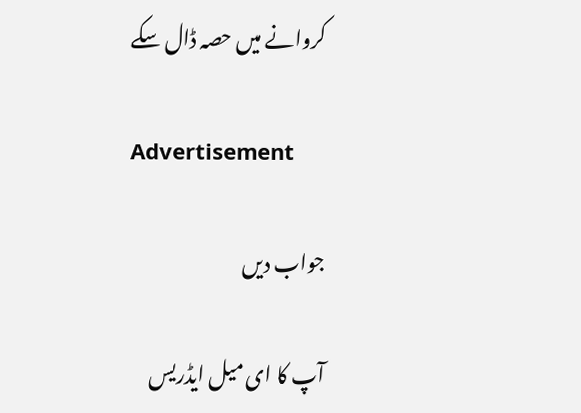کروانے میں حصہ ڈال سکے

Advertisement

جواب دیں

آپ کا ای میل ایڈریس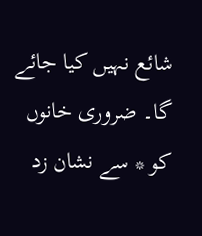شائع نہیں کیا جائے گا۔ ضروری خانوں کو * سے نشان زد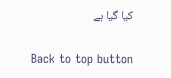کیا گیا ہے

Back to top button